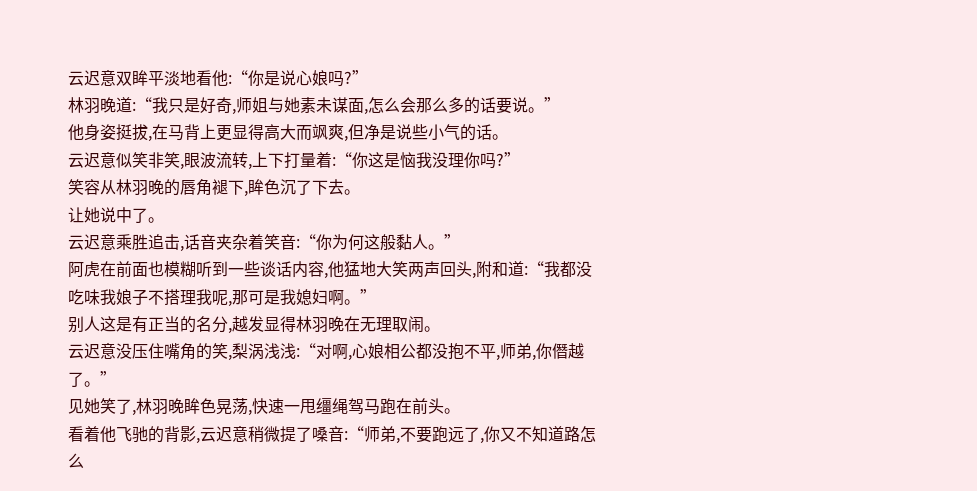云迟意双眸平淡地看他:“你是说心娘吗?”
林羽晚道:“我只是好奇,师姐与她素未谋面,怎么会那么多的话要说。”
他身姿挺拔,在马背上更显得高大而飒爽,但净是说些小气的话。
云迟意似笑非笑,眼波流转,上下打量着:“你这是恼我没理你吗?”
笑容从林羽晚的唇角褪下,眸色沉了下去。
让她说中了。
云迟意乘胜追击,话音夹杂着笑音:“你为何这般黏人。”
阿虎在前面也模糊听到一些谈话内容,他猛地大笑两声回头,附和道:“我都没吃味我娘子不搭理我呢,那可是我媳妇啊。”
别人这是有正当的名分,越发显得林羽晚在无理取闹。
云迟意没压住嘴角的笑,梨涡浅浅:“对啊,心娘相公都没抱不平,师弟,你僭越了。”
见她笑了,林羽晚眸色晃荡,快速一甩缰绳驾马跑在前头。
看着他飞驰的背影,云迟意稍微提了嗓音:“师弟,不要跑远了,你又不知道路怎么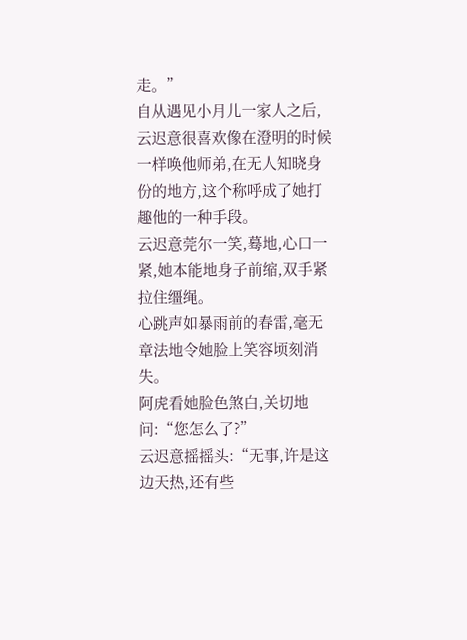走。”
自从遇见小月儿一家人之后,云迟意很喜欢像在澄明的时候一样唤他师弟,在无人知晓身份的地方,这个称呼成了她打趣他的一种手段。
云迟意莞尔一笑,蓦地,心口一紧,她本能地身子前缩,双手紧拉住缰绳。
心跳声如暴雨前的春雷,毫无章法地令她脸上笑容顷刻消失。
阿虎看她脸色煞白,关切地问:“您怎么了?”
云迟意摇摇头:“无事,许是这边天热,还有些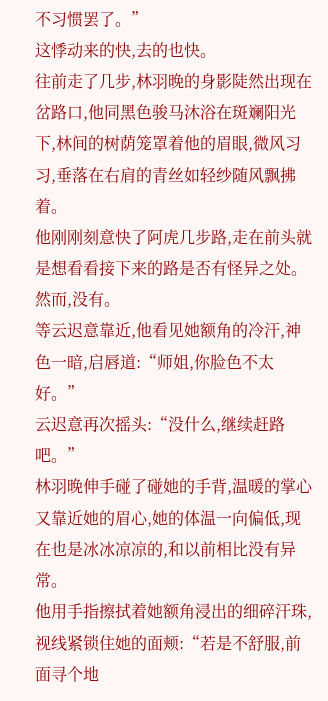不习惯罢了。”
这悸动来的快,去的也快。
往前走了几步,林羽晚的身影陡然出现在岔路口,他同黑色骏马沐浴在斑斓阳光下,林间的树荫笼罩着他的眉眼,微风习习,垂落在右肩的青丝如轻纱随风飘拂着。
他刚刚刻意快了阿虎几步路,走在前头就是想看看接下来的路是否有怪异之处。
然而,没有。
等云迟意靠近,他看见她额角的冷汗,神色一暗,启唇道:“师姐,你脸色不太好。”
云迟意再次摇头:“没什么,继续赶路吧。”
林羽晚伸手碰了碰她的手背,温暖的掌心又靠近她的眉心,她的体温一向偏低,现在也是冰冰凉凉的,和以前相比没有异常。
他用手指擦拭着她额角浸出的细碎汗珠,视线紧锁住她的面颊:“若是不舒服,前面寻个地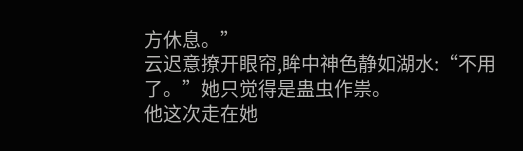方休息。”
云迟意撩开眼帘,眸中神色静如湖水:“不用了。”她只觉得是蛊虫作祟。
他这次走在她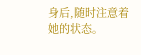身后,随时注意着她的状态。